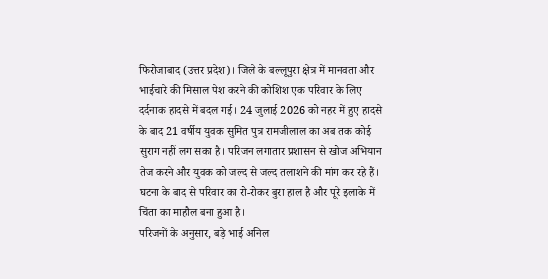फिरोजाबाद (उत्तर प्रदेश)। जिले के बल्लूपुरा क्षेत्र में मानवता और भाईचारे की मिसाल पेश करने की कोशिश एक परिवार के लिए दर्दनाक हादसे में बदल गई। 24 जुलाई 2026 को नहर में हुए हादसे के बाद 21 वर्षीय युवक सुमित पुत्र रामजीलाल का अब तक कोई सुराग नहीं लग सका है। परिजन लगातार प्रशासन से खोज अभियान तेज करने और युवक को जल्द से जल्द तलाशने की मांग कर रहे हैं। घटना के बाद से परिवार का रो-रोकर बुरा हाल है और पूरे इलाके में चिंता का माहौल बना हुआ है।
परिजनों के अनुसार, बड़े भाई अनिल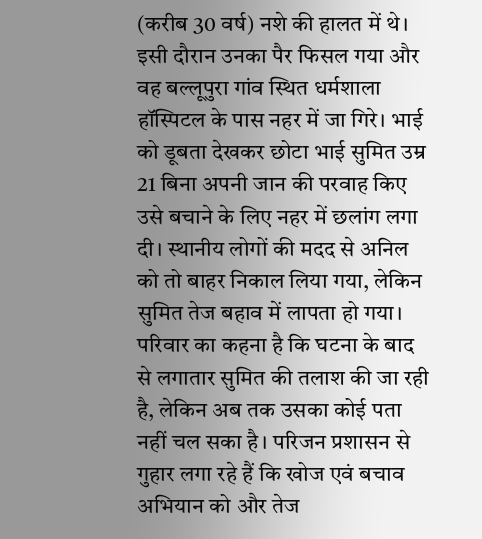(करीब 30 वर्ष) नशे की हालत में थे। इसी दौरान उनका पैर फिसल गया और वह बल्लूपुरा गांव स्थित धर्मशाला हॉस्पिटल के पास नहर में जा गिरे। भाई को डूबता देखकर छोटा भाई सुमित उम्र 21 बिना अपनी जान की परवाह किए उसे बचाने के लिए नहर में छलांग लगा दी। स्थानीय लोगों की मदद से अनिल को तो बाहर निकाल लिया गया, लेकिन सुमित तेज बहाव में लापता हो गया।
परिवार का कहना है कि घटना के बाद से लगातार सुमित की तलाश की जा रही है, लेकिन अब तक उसका कोई पता नहीं चल सका है। परिजन प्रशासन से गुहार लगा रहे हैं कि खोज एवं बचाव अभियान को और तेज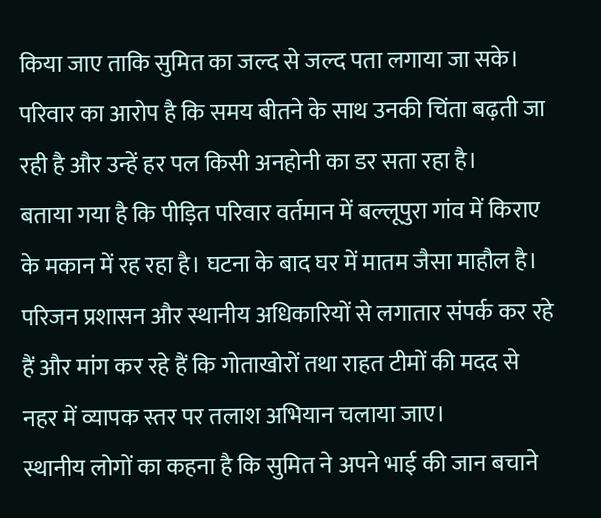किया जाए ताकि सुमित का जल्द से जल्द पता लगाया जा सके। परिवार का आरोप है कि समय बीतने के साथ उनकी चिंता बढ़ती जा रही है और उन्हें हर पल किसी अनहोनी का डर सता रहा है।
बताया गया है कि पीड़ित परिवार वर्तमान में बल्लूपुरा गांव में किराए के मकान में रह रहा है। घटना के बाद घर में मातम जैसा माहौल है। परिजन प्रशासन और स्थानीय अधिकारियों से लगातार संपर्क कर रहे हैं और मांग कर रहे हैं कि गोताखोरों तथा राहत टीमों की मदद से नहर में व्यापक स्तर पर तलाश अभियान चलाया जाए।
स्थानीय लोगों का कहना है कि सुमित ने अपने भाई की जान बचाने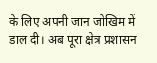के लिए अपनी जान जोखिम में डाल दी। अब पूरा क्षेत्र प्रशासन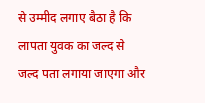से उम्मीद लगाए बैठा है कि लापता युवक का जल्द से जल्द पता लगाया जाएगा और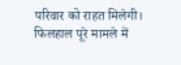परिवार को राहत मिलेगी। फिलहाल पूरे मामले में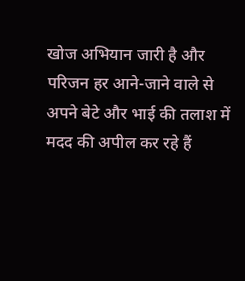खोज अभियान जारी है और परिजन हर आने-जाने वाले से अपने बेटे और भाई की तलाश में मदद की अपील कर रहे हैं